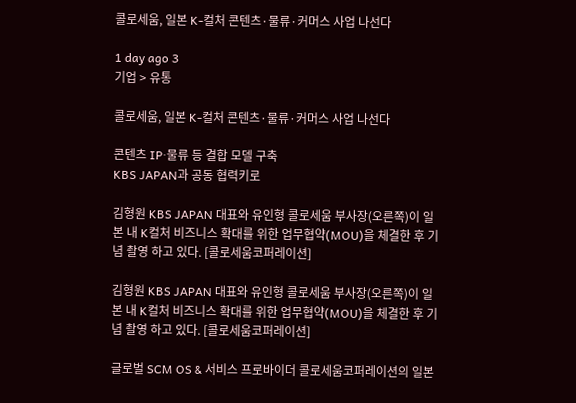콜로세움, 일본 K-컬처 콘텐츠·물류·커머스 사업 나선다

1 day ago 3
기업 > 유통

콜로세움, 일본 K-컬처 콘텐츠·물류·커머스 사업 나선다

콘텐츠 IP·물류 등 결합 모델 구축
KBS JAPAN과 공동 협력키로

김형원 KBS JAPAN 대표와 유인형 콜로세움 부사장(오른쪽)이 일본 내 K컬처 비즈니스 확대를 위한 업무협약(MOU)을 체결한 후 기념 촬영 하고 있다. [콜로세움코퍼레이션]

김형원 KBS JAPAN 대표와 유인형 콜로세움 부사장(오른쪽)이 일본 내 K컬처 비즈니스 확대를 위한 업무협약(MOU)을 체결한 후 기념 촬영 하고 있다. [콜로세움코퍼레이션]

글로벌 SCM OS & 서비스 프로바이더 콜로세움코퍼레이션의 일본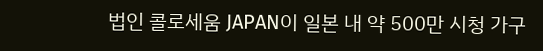법인 콜로세움 JAPAN이 일본 내 약 500만 시청 가구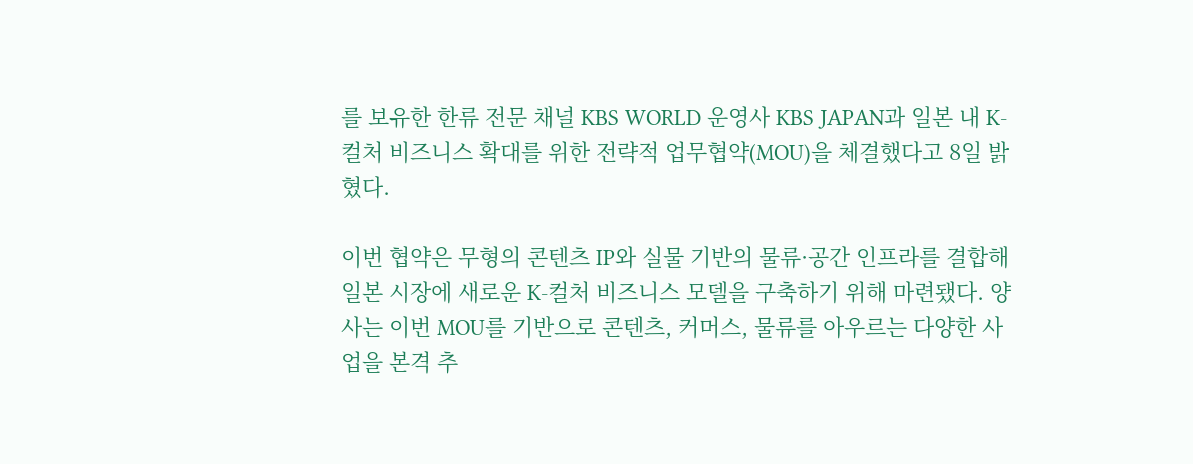를 보유한 한류 전문 채널 KBS WORLD 운영사 KBS JAPAN과 일본 내 K-컬처 비즈니스 확대를 위한 전략적 업무협약(MOU)을 체결했다고 8일 밝혔다.

이번 협약은 무형의 콘텐츠 IP와 실물 기반의 물류·공간 인프라를 결합해 일본 시장에 새로운 K-컬처 비즈니스 모델을 구축하기 위해 마련됐다. 양사는 이번 MOU를 기반으로 콘텐츠, 커머스, 물류를 아우르는 다양한 사업을 본격 추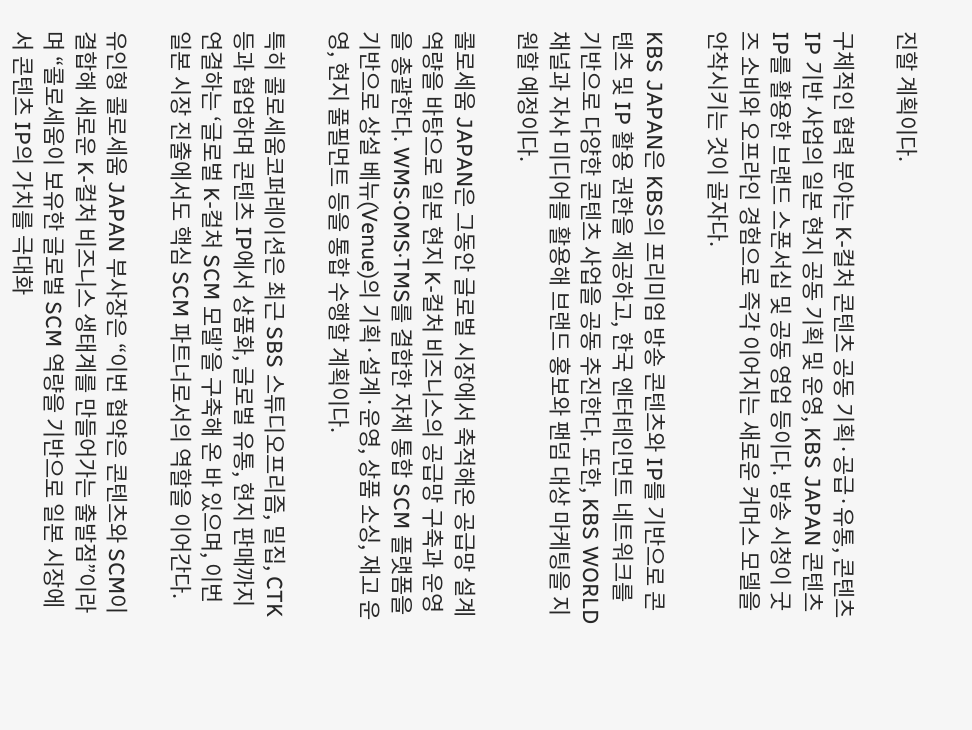진할 계획이다.

구체적인 협력 분야는 K-컬처 콘텐츠 공동 기획·공급·유통, 콘텐츠 IP 기반 사업의 일본 현지 공동 기획 및 운영, KBS JAPAN 콘텐츠 IP를 활용한 브랜드 스폰서십 및 공동 영업 등이다. 방송 시청이 굿즈 소비와 오프라인 경험으로 즉각 이어지는 새로운 커머스 모델을 안착시키는 것이 골자다.

KBS JAPAN은 KBS의 프리미엄 방송 콘텐츠와 IP를 기반으로 콘텐츠 및 IP 활용 권한을 제공하고, 한국 엔터테인먼트 네트워크를 기반으로 다양한 콘텐츠 사업을 공동 추진한다. 또한, KBS WORLD 채널과 자사 미디어를 활용해 브랜드 홍보와 팬덤 대상 마케팅을 지원할 예정이다.

콜로세움 JAPAN은 그동안 글로벌 시장에서 축적해온 공급망 설계 역량을 바탕으로 일본 현지 K-컬처 비즈니스의 공급망 구축과 운영을 총괄한다. WMS·OMS·TMS를 결합한 자체 통합 SCM 플랫폼을 기반으로 상설 베뉴(Venue)의 기획·설계·운영, 상품 소싱, 재고 운영, 현지 풀필먼트 등을 통합 수행할 계획이다.

특히 콜로세움코퍼레이션은 최근 SBS 스튜디오프리즘, 밀집, CTK 등과 협업하며 콘텐츠 IP에서 상품화, 글로벌 유통, 현지 판매까지 연결하는 ‘글로벌 K-컬처 SCM 모델’을 구축해 온 바 있으며, 이번 일본 시장 진출에서도 핵심 SCM 파트너로서의 역할을 이어간다.

유인형 콜로세움 JAPAN 부사장은 “이번 협약은 콘텐츠와 SCM이 결합해 새로운 K-컬처 비즈니스 생태계를 만들어가는 출발점”이라며 “콜로세움이 보유한 글로벌 SCM 역량을 기반으로 일본 시장에서 콘텐츠 IP의 가치를 극대화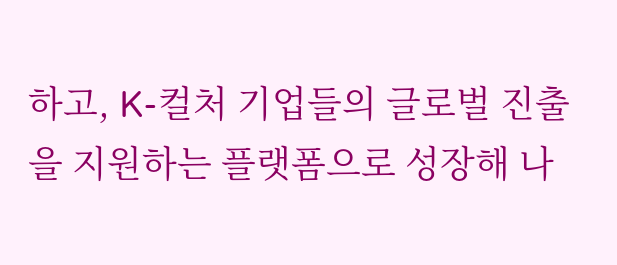하고, K-컬처 기업들의 글로벌 진출을 지원하는 플랫폼으로 성장해 나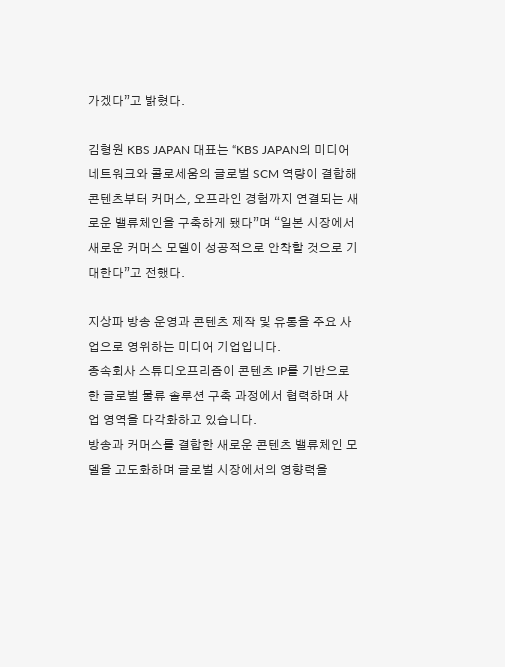가겠다”고 밝혔다.

김형원 KBS JAPAN 대표는 “KBS JAPAN의 미디어 네트워크와 콜로세움의 글로벌 SCM 역량이 결합해 콘텐츠부터 커머스, 오프라인 경험까지 연결되는 새로운 밸류체인을 구축하게 됐다”며 “일본 시장에서 새로운 커머스 모델이 성공적으로 안착할 것으로 기대한다”고 전했다.

지상파 방송 운영과 콘텐츠 제작 및 유통을 주요 사업으로 영위하는 미디어 기업입니다.
종속회사 스튜디오프리즘이 콘텐츠 IP를 기반으로 한 글로벌 물류 솔루션 구축 과정에서 협력하며 사업 영역을 다각화하고 있습니다.
방송과 커머스를 결합한 새로운 콘텐츠 밸류체인 모델을 고도화하며 글로벌 시장에서의 영향력을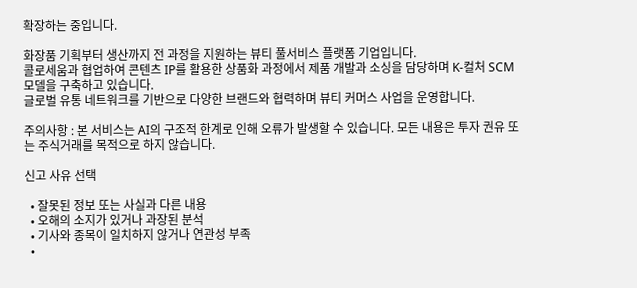확장하는 중입니다.

화장품 기획부터 생산까지 전 과정을 지원하는 뷰티 풀서비스 플랫폼 기업입니다.
콜로세움과 협업하여 콘텐츠 IP를 활용한 상품화 과정에서 제품 개발과 소싱을 담당하며 K-컬처 SCM 모델을 구축하고 있습니다.
글로벌 유통 네트워크를 기반으로 다양한 브랜드와 협력하며 뷰티 커머스 사업을 운영합니다.

주의사항 : 본 서비스는 AI의 구조적 한계로 인해 오류가 발생할 수 있습니다. 모든 내용은 투자 권유 또는 주식거래를 목적으로 하지 않습니다.

신고 사유 선택

  • 잘못된 정보 또는 사실과 다른 내용
  • 오해의 소지가 있거나 과장된 분석
  • 기사와 종목이 일치하지 않거나 연관성 부족
  •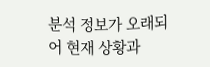분석 정보가 오래되어 현재 상황과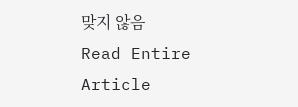맞지 않음
Read Entire Article